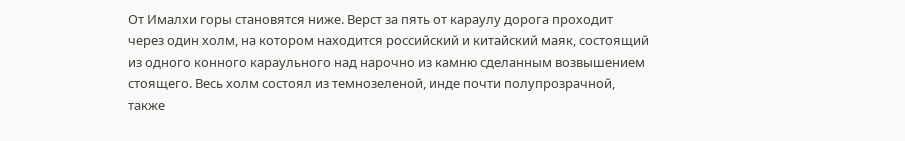От Ималхи горы становятся ниже. Верст за пять от караулу дорога проходит через один холм, на котором находится российский и китайский маяк, состоящий из одного конного караульного над нарочно из камню сделанным возвышением стоящего. Весь холм состоял из темнозеленой, инде почти полупрозрачной, также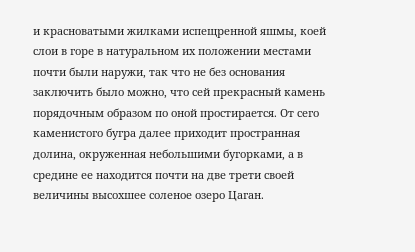и красноватыми жилками испещренной яшмы, коей слои в горе в натуральном их положении местами почти были наружи, так что не без основания заключить было можно, что сей прекрасный камень порядочным образом по оной простирается. От сего каменистого бугра далее приходит пространная долина, окруженная небольшими бугорками, а в средине ее находится почти на две трети своей величины высохшее соленое озеро Цаган.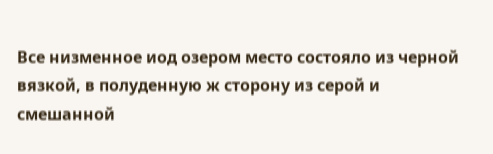Все низменное иод озером место состояло из черной вязкой, в полуденную ж сторону из серой и смешанной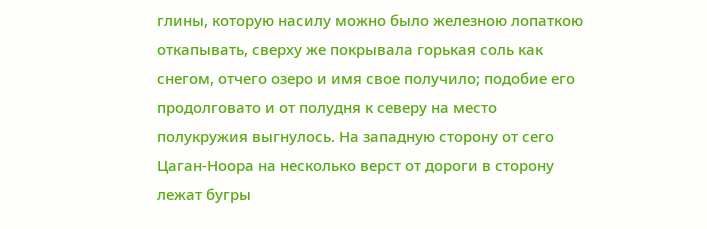глины, которую насилу можно было железною лопаткою откапывать, сверху же покрывала горькая соль как снегом, отчего озеро и имя свое получило; подобие его продолговато и от полудня к северу на место полукружия выгнулось. На западную сторону от сего Цаган-Ноора на несколько верст от дороги в сторону лежат бугры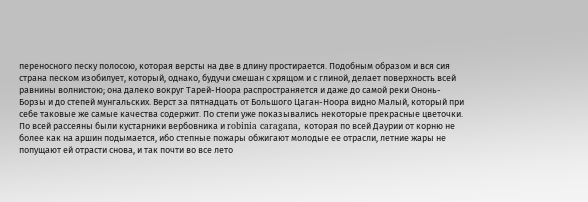переносного песку полосою, которая версты на две в длину простирается. Подобным образом и вся сия страна песком изобилует, который, однако, будучи смешан с хрящом и с глиной, делает поверхность всей равнины волнистою; она далеко вокруг Тарей-Ноора распространяется и даже до самой реки Ононь-Борзы и до степей мунгальских. Верст за пятнадцать от Большого Цаган-Ноора видно Малый, который при себе таковые же самые качества содержит. По степи уже показывались некоторые прекрасные цветочки. По всей рассеяны были кустарники вербовника и robinia caragana, которая по всей Даурии от корню не более как на аршин подымается, ибо степные пожары обжигают молодые ее отрасли, летние жары не попущают ей отрасти снова, и так почти во все лето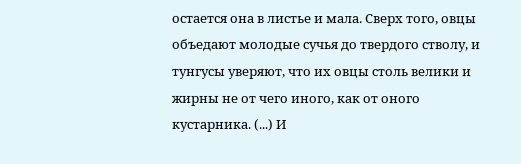остается она в листье и мала. Сверх того, овцы объедают молодые сучья до твердого стволу, и тунгусы уверяют, что их овцы столь велики и жирны не от чего иного, как от оного кустарника. (...) И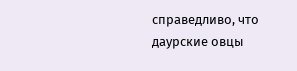справедливо, что даурские овцы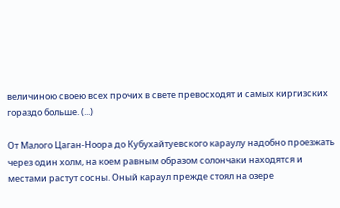величиною своею всех прочих в свете превосходят и самых киргизских гораздо больше. (...)

От Малого Цаган-Ноора до Кубухайтуевского караулу надобно проезжать через один холм, на коем равным образом солончаки находятся и местами растут сосны. Оный караул прежде стоял на озере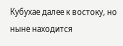Кубухае далее к востоку, но ныне находится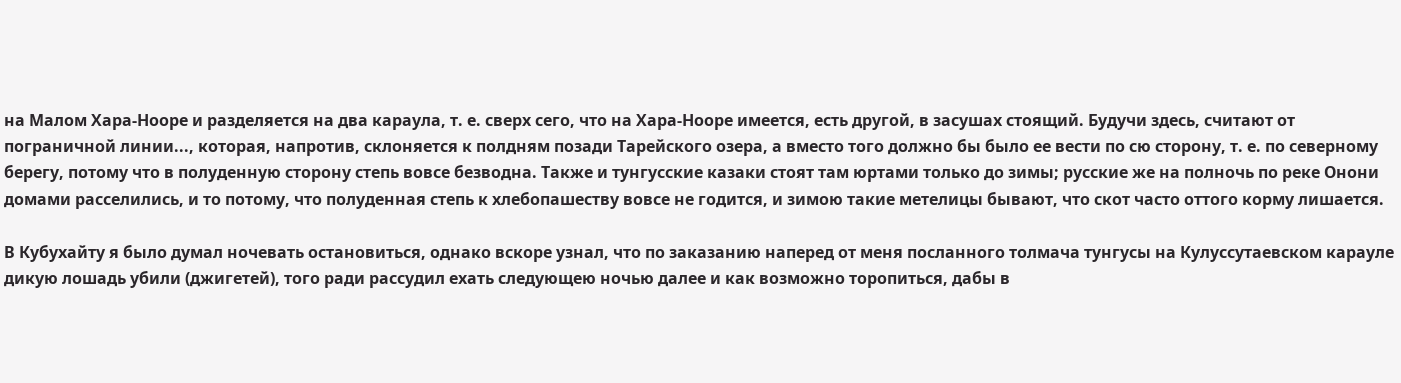на Малом Хара-Нооре и разделяется на два караула, т. е. сверх сего, что на Хара-Нооре имеется, есть другой, в засушах стоящий. Будучи здесь, считают от пограничной линии..., которая, напротив, склоняется к полдням позади Тарейского озера, а вместо того должно бы было ее вести по сю сторону, т. е. по северному берегу, потому что в полуденную сторону степь вовсе безводна. Также и тунгусские казаки стоят там юртами только до зимы; русские же на полночь по реке Онони домами расселились, и то потому, что полуденная степь к хлебопашеству вовсе не годится, и зимою такие метелицы бывают, что скот часто оттого корму лишается.

В Кубухайту я было думал ночевать остановиться, однако вскоре узнал, что по заказанию наперед от меня посланного толмача тунгусы на Кулуссутаевском карауле дикую лошадь убили (джигетей), того ради рассудил ехать следующею ночью далее и как возможно торопиться, дабы в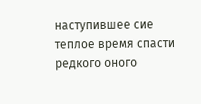наступившее сие теплое время спасти редкого оного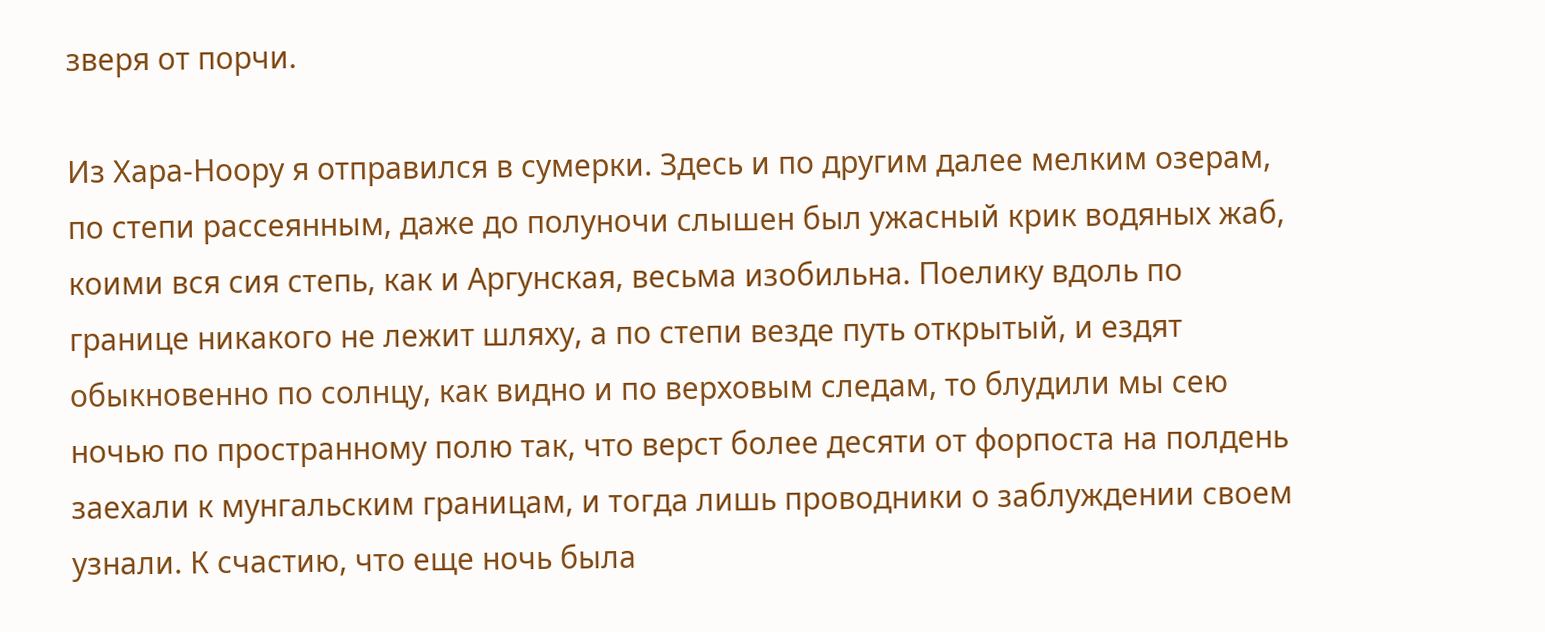зверя от порчи.

Из Хара-Ноору я отправился в сумерки. Здесь и по другим далее мелким озерам, по степи рассеянным, даже до полуночи слышен был ужасный крик водяных жаб, коими вся сия степь, как и Аргунская, весьма изобильна. Поелику вдоль по границе никакого не лежит шляху, а по степи везде путь открытый, и ездят обыкновенно по солнцу, как видно и по верховым следам, то блудили мы сею ночью по пространному полю так, что верст более десяти от форпоста на полдень заехали к мунгальским границам, и тогда лишь проводники о заблуждении своем узнали. К счастию, что еще ночь была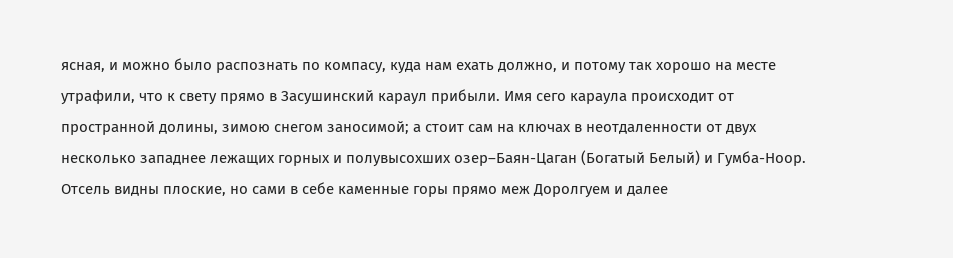ясная, и можно было распознать по компасу, куда нам ехать должно, и потому так хорошо на месте утрафили, что к свету прямо в Засушинский караул прибыли. Имя сего караула происходит от пространной долины, зимою снегом заносимой; а стоит сам на ключах в неотдаленности от двух несколько западнее лежащих горных и полувысохших озер–Баян-Цаган (Богатый Белый) и Гумба-Ноор. Отсель видны плоские, но сами в себе каменные горы прямо меж Доролгуем и далее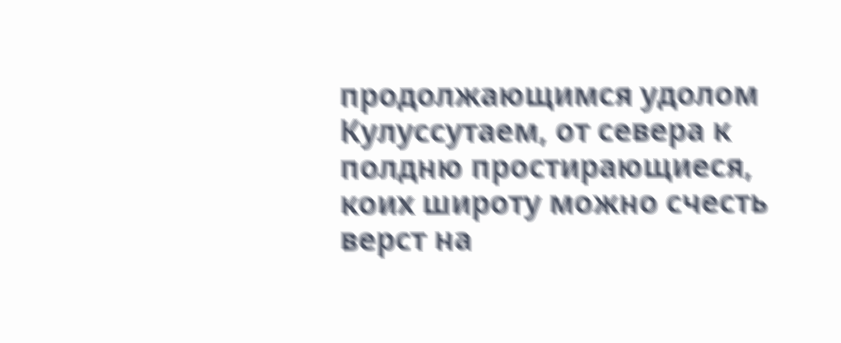продолжающимся удолом Кулуссутаем, от севера к полдню простирающиеся, коих широту можно счесть верст на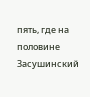пять, где на половине Засушинский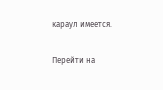караул имеется.

Перейти на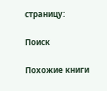страницу:

Поиск

Похожие книги